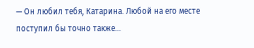— Он любил тебя, Катарина. Любой на его месте поступил бы точно также…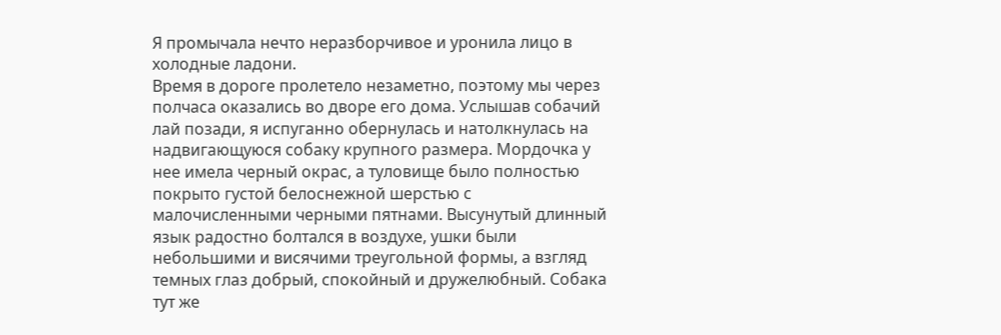Я промычала нечто неразборчивое и уронила лицо в холодные ладони.
Время в дороге пролетело незаметно, поэтому мы через полчаса оказались во дворе его дома. Услышав собачий лай позади, я испуганно обернулась и натолкнулась на надвигающуюся собаку крупного размера. Мордочка у нее имела черный окрас, а туловище было полностью покрыто густой белоснежной шерстью с малочисленными черными пятнами. Высунутый длинный язык радостно болтался в воздухе, ушки были небольшими и висячими треугольной формы, а взгляд темных глаз добрый, спокойный и дружелюбный. Собака тут же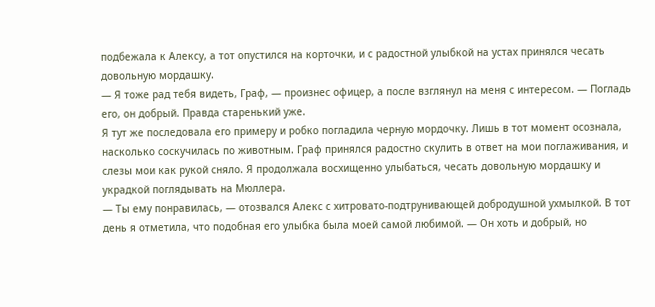подбежала к Алексу, а тот опустился на корточки, и с радостной улыбкой на устах принялся чесать довольную мордашку.
— Я тоже рад тебя видеть, Граф, — произнес офицер, а после взглянул на меня с интересом. — Погладь его, он добрый. Правда старенький уже.
Я тут же последовала его примеру и робко погладила черную мордочку. Лишь в тот момент осознала, насколько соскучилась по животным. Граф принялся радостно скулить в ответ на мои поглаживания, и слезы мои как рукой сняло. Я продолжала восхищенно улыбаться, чесать довольную мордашку и украдкой поглядывать на Мюллера.
— Ты ему понравилась, — отозвался Алекс с хитровато-подтрунивающей добродушной ухмылкой. В тот день я отметила, что подобная его улыбка была моей самой любимой. — Он хоть и добрый, но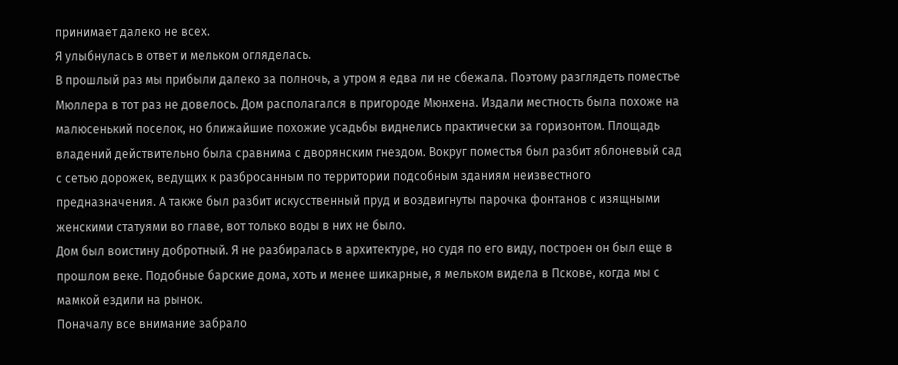принимает далеко не всех.
Я улыбнулась в ответ и мельком огляделась.
В прошлый раз мы прибыли далеко за полночь, а утром я едва ли не сбежала. Поэтому разглядеть поместье Мюллера в тот раз не довелось. Дом располагался в пригороде Мюнхена. Издали местность была похоже на малюсенький поселок, но ближайшие похожие усадьбы виднелись практически за горизонтом. Площадь владений действительно была сравнима с дворянским гнездом. Вокруг поместья был разбит яблоневый сад с сетью дорожек, ведущих к разбросанным по территории подсобным зданиям неизвестного предназначения. А также был разбит искусственный пруд и воздвигнуты парочка фонтанов с изящными женскими статуями во главе, вот только воды в них не было.
Дом был воистину добротный. Я не разбиралась в архитектуре, но судя по его виду, построен он был еще в прошлом веке. Подобные барские дома, хоть и менее шикарные, я мельком видела в Пскове, когда мы с мамкой ездили на рынок.
Поначалу все внимание забрало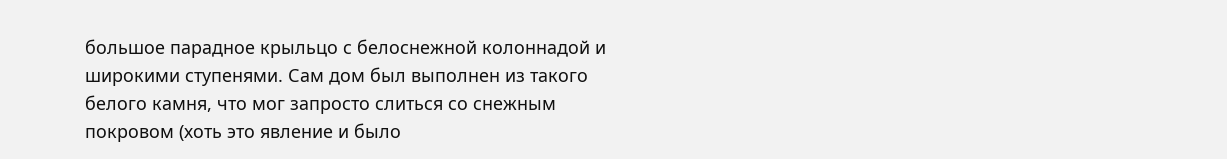большое парадное крыльцо с белоснежной колоннадой и широкими ступенями. Сам дом был выполнен из такого белого камня, что мог запросто слиться со снежным покровом (хоть это явление и было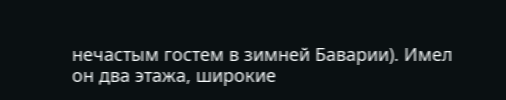нечастым гостем в зимней Баварии). Имел он два этажа, широкие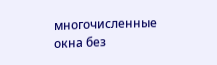многочисленные окна без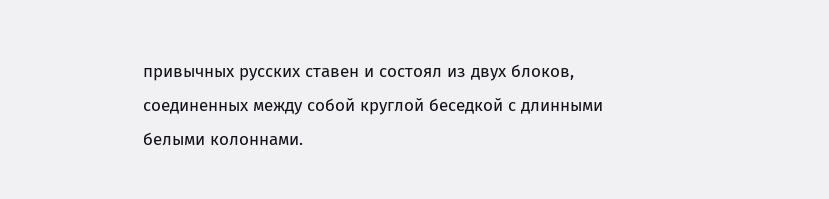привычных русских ставен и состоял из двух блоков, соединенных между собой круглой беседкой с длинными белыми колоннами.